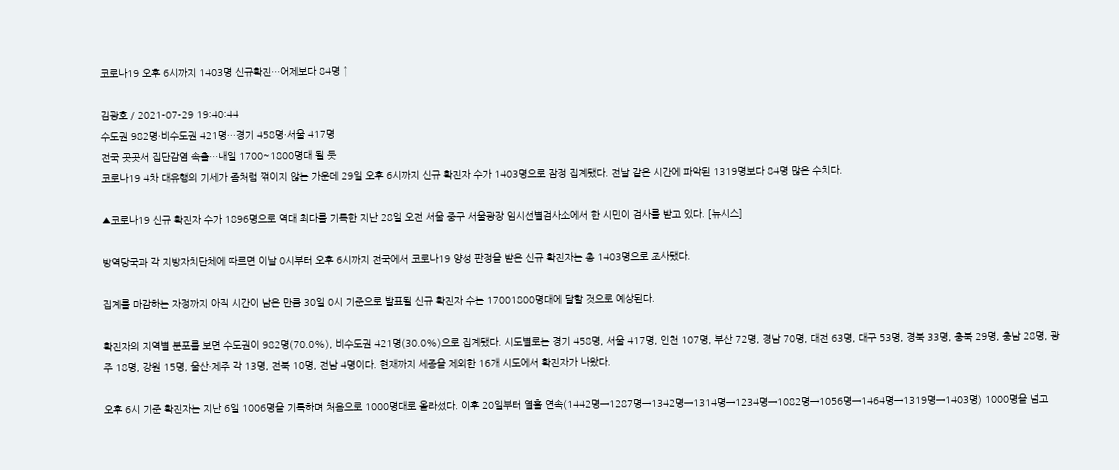코로나19 오후 6시까지 1403명 신규확진…어제보다 84명 ↑

김광호 / 2021-07-29 19:40:44
수도권 982명·비수도권 421명…경기 458명·서울 417명
전국 곳곳서 집단감염 속출…내일 1700~1800명대 될 듯
코로나19 4차 대유행의 기세가 좀처럼 꺾이지 않는 가운데 29일 오후 6시까지 신규 확진자 수가 1403명으로 잠정 집계됐다. 전날 같은 시간에 파악된 1319명보다 84명 많은 수치다.

▲코로나19 신규 확진자 수가 1896명으로 역대 최다를 기록한 지난 28일 오전 서울 중구 서울광장 임시선별검사소에서 한 시민이 검사를 받고 있다. [뉴시스]

방역당국과 각 지방자치단체에 따르면 이날 0시부터 오후 6시까지 전국에서 코로나19 양성 판정을 받은 신규 확진자는 총 1403명으로 조사됐다.

집계를 마감하는 자정까지 아직 시간이 남은 만큼 30일 0시 기준으로 발표될 신규 확진자 수는 17001800명대에 달할 것으로 예상된다.

확진자의 지역별 분포를 보면 수도권이 982명(70.0%), 비수도권 421명(30.0%)으로 집계됐다. 시도별로는 경기 458명, 서울 417명, 인천 107명, 부산 72명, 경남 70명, 대전 63명, 대구 53명, 경북 33명, 충북 29명, 충남 28명, 광주 18명, 강원 15명, 울산·제주 각 13명, 전북 10명, 전남 4명이다. 현재까지 세종을 제외한 16개 시도에서 확진자가 나왔다.

오후 6시 기준 확진자는 지난 6일 1006명을 기록하며 처음으로 1000명대로 올라섰다. 이후 20일부터 열흘 연속(1442명→1287명→1342명→1314명→1234명→1082명→1056명→1464명→1319명→1403명) 1000명을 넘고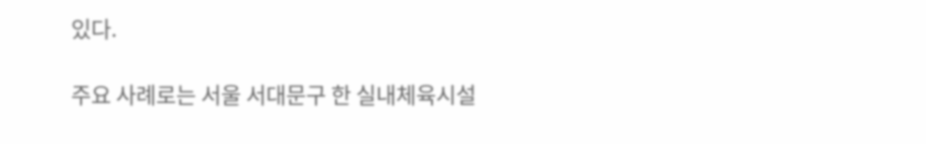있다.

주요 사례로는 서울 서대문구 한 실내체육시설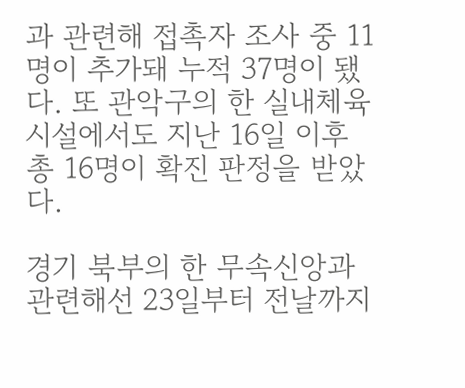과 관련해 접촉자 조사 중 11명이 추가돼 누적 37명이 됐다. 또 관악구의 한 실내체육시설에서도 지난 16일 이후 총 16명이 확진 판정을 받았다.

경기 북부의 한 무속신앙과 관련해선 23일부터 전날까지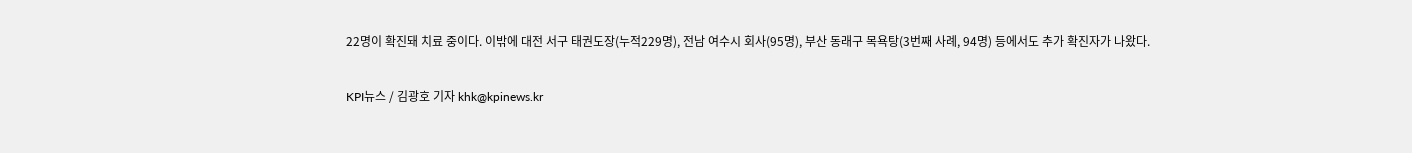22명이 확진돼 치료 중이다. 이밖에 대전 서구 태권도장(누적229명), 전남 여수시 회사(95명), 부산 동래구 목욕탕(3번째 사례, 94명) 등에서도 추가 확진자가 나왔다.

KPI뉴스 / 김광호 기자 khk@kpinews.kr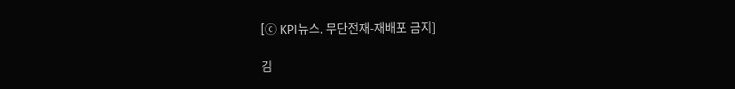[ⓒ KPI뉴스. 무단전재-재배포 금지]

김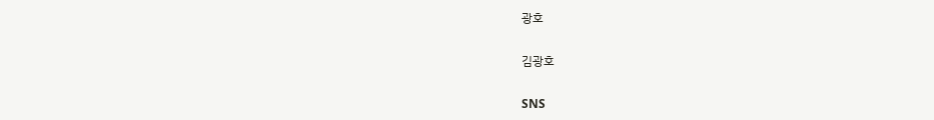광호

김광호

SNS